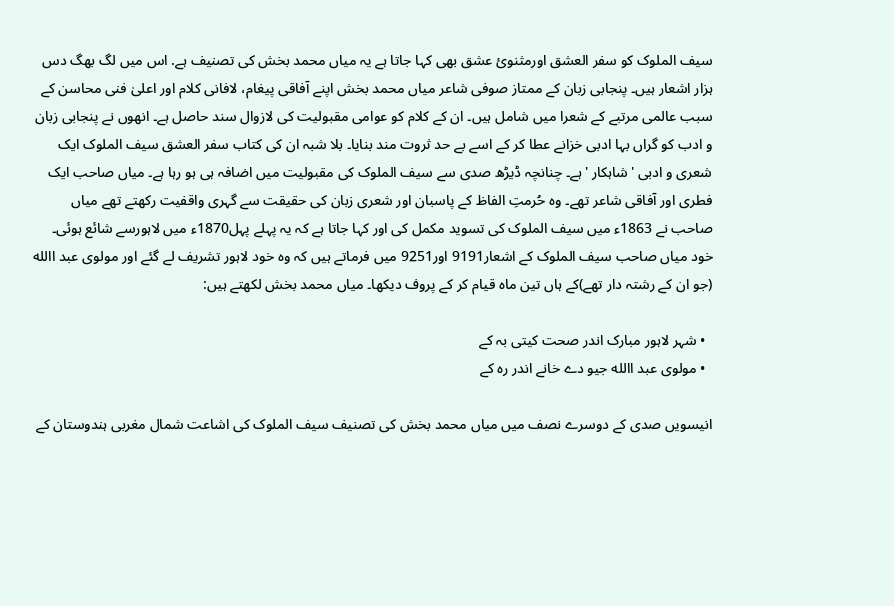سیف الملوک کو سفر العشق اورمثنوئ عشق بھی کہا جاتا ہے یہ میاں محمد بخش کی تصنیف ہے. اس میں لگ بھگ دس ہزار اشعار ہیں۔ پنجابی زبان کے ممتاز صوفی شاعر میاں محمد بخش اپنے آفاقی پیغام، لافانی کلام اور اعلیٰ فنی محاسن کے سبب عالمی مرتبے کے شعرا میں شامل ہیں۔ ان کے کلام کو عوامی مقبولیت کی لازوال سند حاصل ہے۔ انھوں نے پنجابی زبان و ادب کو گراں بہا ادبی خزانے عطا کر کے اسے بے حد ثروت مند بنایا۔ بلا شبہ ان کی کتاب سفر العشق سیف الملوک ایک شعری و ادبی 'شاہکار 'ہے۔ چنانچہ ڈیڑھ صدی سے سیف الملوک کی مقبولیت میں اضافہ ہی ہو رہا ہے۔ میاں صاحب ایک فطری اور آفاقی شاعر تھے۔ وہ حُرمتِ الفاظ کے پاسبان اور شعری زبان کی حقیقت سے گہری واقفیت رکھتے تھے میاں صاحب نے 1863ء میں سیف الملوک کی تسوید مکمل کی اور کہا جاتا ہے کہ یہ پہلے پہل1870ء میں لاہورسے شائع ہوئی۔ خود میاں صاحب سیف الملوک کے اشعار9191 اور9251 میں فرماتے ہیں کہ وہ خود لاہور تشریف لے گئے اور مولوی عبد االله (جو ان کے رشتہ دار تھے)کے ہاں تین ماہ قیام کر کے پروف دیکھا۔ میاں محمد بخش لکھتے ہیں:

  • شہر لاہور مبارک اندر صحت کیتی بہ کے
  • مولوی عبد االله جیو دے خانے اندر رہ کے

انیسویں صدی کے دوسرے نصف میں میاں محمد بخش کی تصنیف سیف الملوک کی اشاعت شمال مغربی ہندوستان کے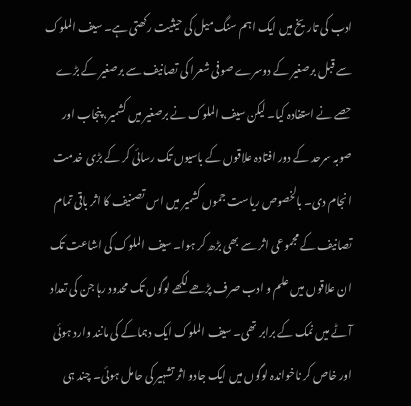ادب کی تاریخ میں ایک اہم سنگ میل کی حیثیت رکھتی ہے۔ سیف الملوک سے قبل برصغیر کے دوسرے صوفی شعرا کی تصانیف سے برصغیر کے بڑے حصے نے استفادہ کیا۔ لیکن سیف الملوک نے برصغیر میں کشمیر، پنجاب اور صوبہ سرحد کے دور افتادہ علاقوں کے باسیوں تک رسائی کر کے بڑی خدمت انجام دی۔ بالخصوص ریاست جموں کشمیر میں اس تصنیف کا اثر باقی تمام تصانیف کے مجموعی اثر سے بھی بڑھ کر ہوا۔ سیف الملوک کی اشاعت تک ان علاقوں میں علم و ادب صرف پڑھے لکھے لوگوں تک محدود رہا جن کی تعداد آٹے میں نمک کے برابر تھی۔ سیف الملوک ایک دہماکے کی مانند وارد ہوئی اور خاص کر ناخواندہ لوگوں میں ایک جادو اثر تشہیر کی حامل ہوئی۔ چند ہی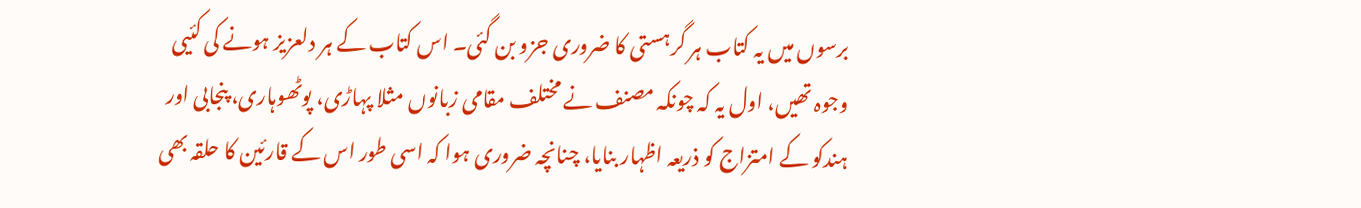برسوں میں یہ کتاب ہر گرہستی کا ضروری جزو بن گئی۔ اس کتاب کے ہر دلعزیز ہونے کی کئیی وجوہ تھیں، اول یہ کہ چونکہ مصنف نے مختلف مقامی زبانوں مثلا پہاڑی، پوٹھوہاری، پنجابی اور ہندکو کے امتزاج کو ذریعہ اظہار بنایا، چنانچہ ضروری ہوا کہ اسی طور اس کے قارئین کا حلقہ بھی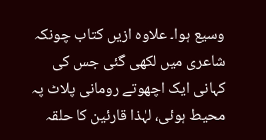وسیع ہوا۔ علاوہ ازیں کتاب چونکہ شاعری میں لکھی گئی جس کی کہانی ایک اچھوتے رومانی پلاٹ پہ محیط ہوئی، لہٰذا قارئین کا حلقہ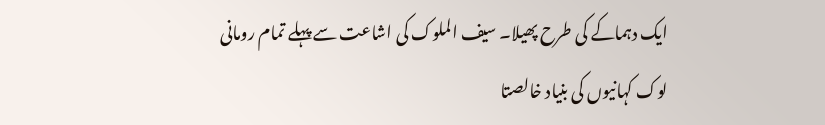ایک دہماکے کی طرح پھیلا۔ سیف الملوک کی اشاعت سے پہلے تمام رومانی لوک کہانیوں کی بنیاد خالصتا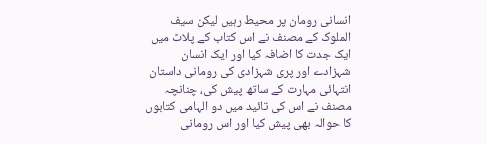انسانی رومان پر محیط رہیں لیکن سیف الملوک کے مصنف نے اس کتاب کے پلاٹ میں ایک جدت کا اضافہ کیا اور ایک انسان شہزادے اور پری شہزادی کی رومانی داستان انتہائی مہارت کے ساتھ پیش کی، چنانچہ مصنف نے اس کی تائید میں دو الہامی کتابوں کا حوالہ بھی پیش کیا اور اس رومانی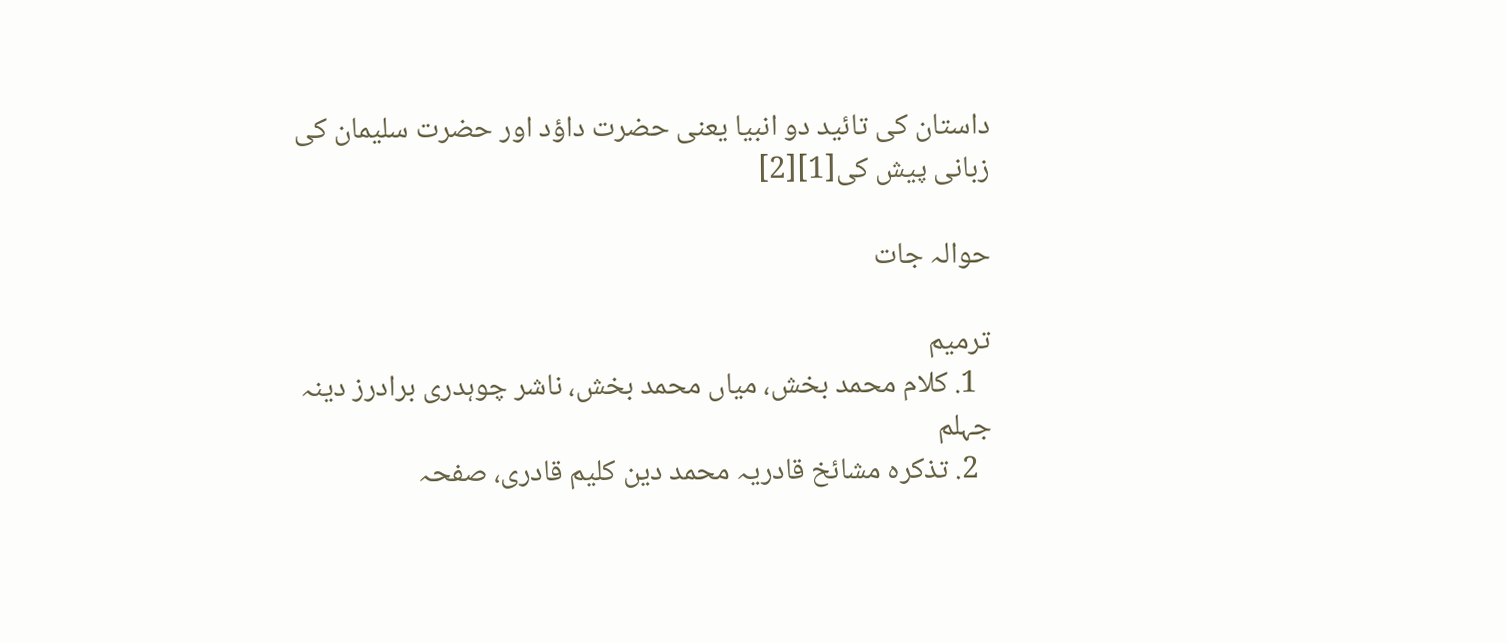داستان کی تائید دو انبیا یعنی حضرت داؤد اور حضرت سلیمان کی زبانی پیش کی[1][2]

حوالہ جات

ترمیم
  1. کلام محمد بخش، میاں محمد بخش، ناشر چوہدری برادرز دینہ جہلم
  2. تذکرہ مشائخ قادریہ محمد دین کلیم قادری، صفحہ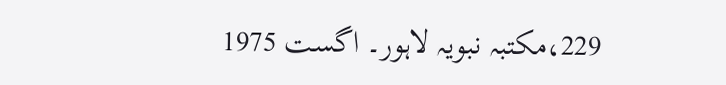229،مکتبہ نبویہ لاہور۔ اگست 1975